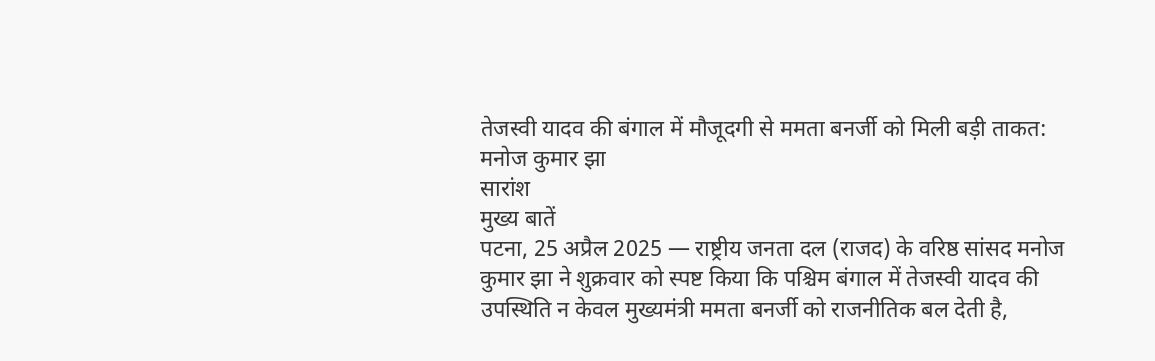तेजस्वी यादव की बंगाल में मौजूदगी से ममता बनर्जी को मिली बड़ी ताकत: मनोज कुमार झा
सारांश
मुख्य बातें
पटना, 25 अप्रैल 2025 — राष्ट्रीय जनता दल (राजद) के वरिष्ठ सांसद मनोज कुमार झा ने शुक्रवार को स्पष्ट किया कि पश्चिम बंगाल में तेजस्वी यादव की उपस्थिति न केवल मुख्यमंत्री ममता बनर्जी को राजनीतिक बल देती है,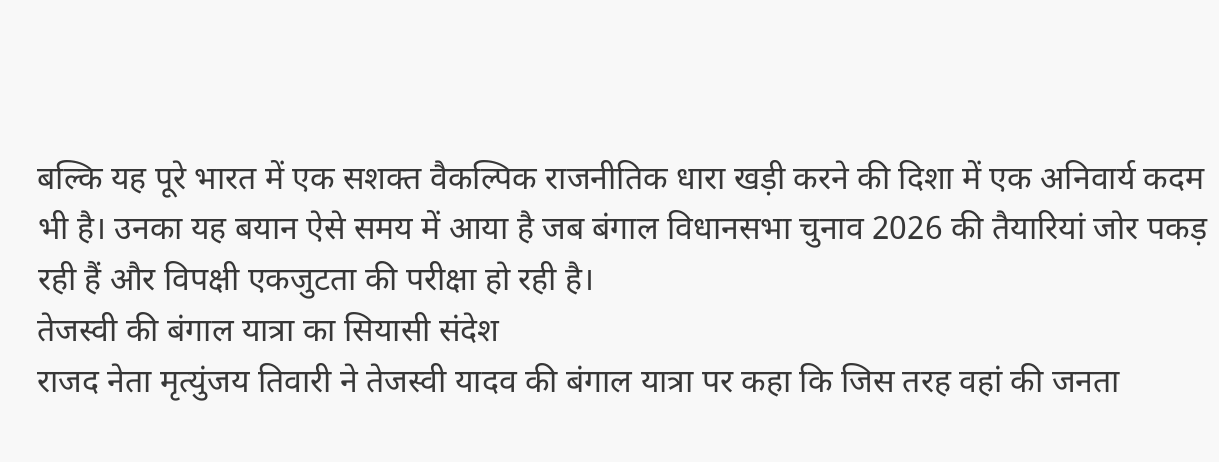बल्कि यह पूरे भारत में एक सशक्त वैकल्पिक राजनीतिक धारा खड़ी करने की दिशा में एक अनिवार्य कदम भी है। उनका यह बयान ऐसे समय में आया है जब बंगाल विधानसभा चुनाव 2026 की तैयारियां जोर पकड़ रही हैं और विपक्षी एकजुटता की परीक्षा हो रही है।
तेजस्वी की बंगाल यात्रा का सियासी संदेश
राजद नेता मृत्युंजय तिवारी ने तेजस्वी यादव की बंगाल यात्रा पर कहा कि जिस तरह वहां की जनता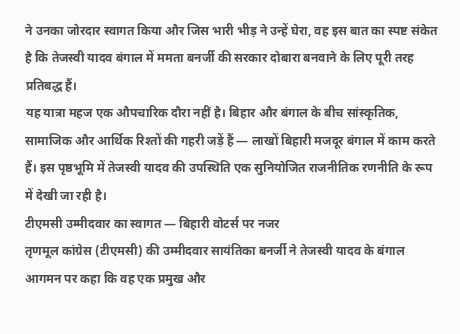ने उनका जोरदार स्वागत किया और जिस भारी भीड़ ने उन्हें घेरा, वह इस बात का स्पष्ट संकेत है कि तेजस्वी यादव बंगाल में ममता बनर्जी की सरकार दोबारा बनवाने के लिए पूरी तरह प्रतिबद्ध हैं।
यह यात्रा महज एक औपचारिक दौरा नहीं है। बिहार और बंगाल के बीच सांस्कृतिक, सामाजिक और आर्थिक रिश्तों की गहरी जड़ें हैं — लाखों बिहारी मजदूर बंगाल में काम करते हैं। इस पृष्ठभूमि में तेजस्वी यादव की उपस्थिति एक सुनियोजित राजनीतिक रणनीति के रूप में देखी जा रही है।
टीएमसी उम्मीदवार का स्वागत — बिहारी वोटर्स पर नजर
तृणमूल कांग्रेस (टीएमसी) की उम्मीदवार सायंतिका बनर्जी ने तेजस्वी यादव के बंगाल आगमन पर कहा कि वह एक प्रमुख और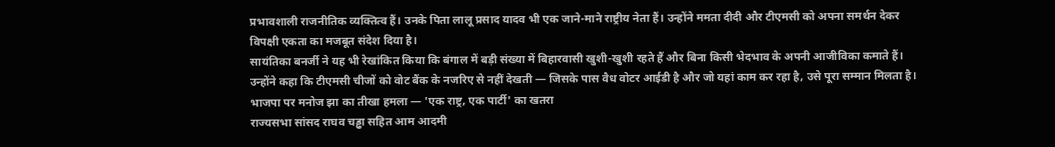प्रभावशाली राजनीतिक व्यक्तित्व हैं। उनके पिता लालू प्रसाद यादव भी एक जाने-माने राष्ट्रीय नेता हैं। उन्होंने ममता दीदी और टीएमसी को अपना समर्थन देकर विपक्षी एकता का मजबूत संदेश दिया है।
सायंतिका बनर्जी ने यह भी रेखांकित किया कि बंगाल में बड़ी संख्या में बिहारवासी खुशी-खुशी रहते हैं और बिना किसी भेदभाव के अपनी आजीविका कमाते हैं। उन्होंने कहा कि टीएमसी चीजों को वोट बैंक के नजरिए से नहीं देखती — जिसके पास वैध वोटर आईडी है और जो यहां काम कर रहा है, उसे पूरा सम्मान मिलता है।
भाजपा पर मनोज झा का तीखा हमला — 'एक राष्ट्र, एक पार्टी' का खतरा
राज्यसभा सांसद राघव चड्ढा सहित आम आदमी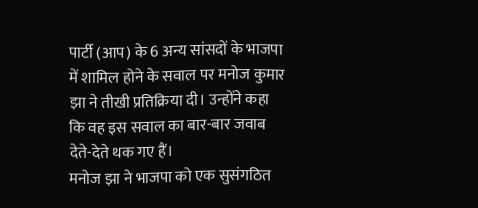पार्टी (आप) के 6 अन्य सांसदों के भाजपा में शामिल होने के सवाल पर मनोज कुमार झा ने तीखी प्रतिक्रिया दी। उन्होंने कहा कि वह इस सवाल का बार-बार जवाब देते-देते थक गए हैं।
मनोज झा ने भाजपा को एक सुसंगठित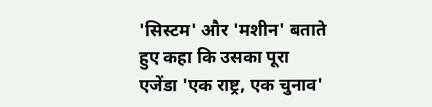'सिस्टम' और 'मशीन' बताते हुए कहा कि उसका पूरा एजेंडा 'एक राष्ट्र, एक चुनाव'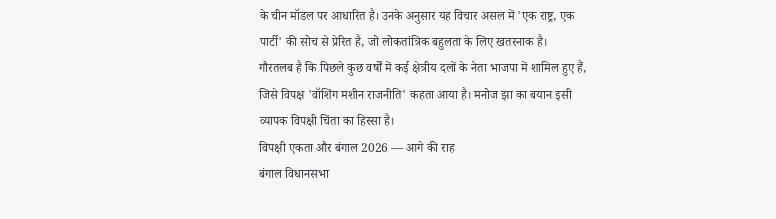के चीन मॉडल पर आधारित है। उनके अनुसार यह विचार असल में 'एक राष्ट्र, एक पार्टी' की सोच से प्रेरित है, जो लोकतांत्रिक बहुलता के लिए खतरनाक है।
गौरतलब है कि पिछले कुछ वर्षों में कई क्षेत्रीय दलों के नेता भाजपा में शामिल हुए हैं, जिसे विपक्ष 'वॉशिंग मशीन राजनीति' कहता आया है। मनोज झा का बयान इसी व्यापक विपक्षी चिंता का हिस्सा है।
विपक्षी एकता और बंगाल 2026 — आगे की राह
बंगाल विधानसभा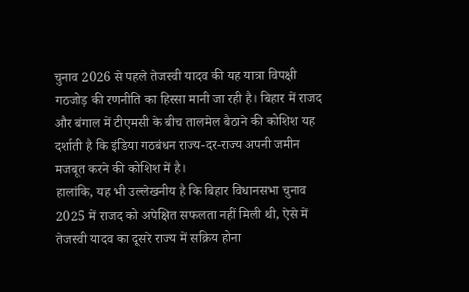चुनाव 2026 से पहले तेजस्वी यादव की यह यात्रा विपक्षी गठजोड़ की रणनीति का हिस्सा मानी जा रही है। बिहार में राजद और बंगाल में टीएमसी के बीच तालमेल बैठाने की कोशिश यह दर्शाती है कि इंडिया गठबंधन राज्य-दर-राज्य अपनी जमीन मजबूत करने की कोशिश में है।
हालांकि, यह भी उल्लेखनीय है कि बिहार विधानसभा चुनाव 2025 में राजद को अपेक्षित सफलता नहीं मिली थी, ऐसे में तेजस्वी यादव का दूसरे राज्य में सक्रिय होना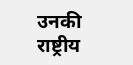उनकी राष्ट्रीय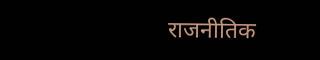राजनीतिक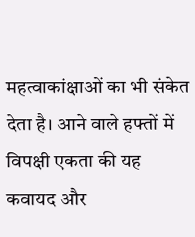महत्वाकांक्षाओं का भी संकेत देता है। आने वाले हफ्तों में विपक्षी एकता की यह कवायद और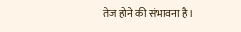तेज होने की संभावना है।